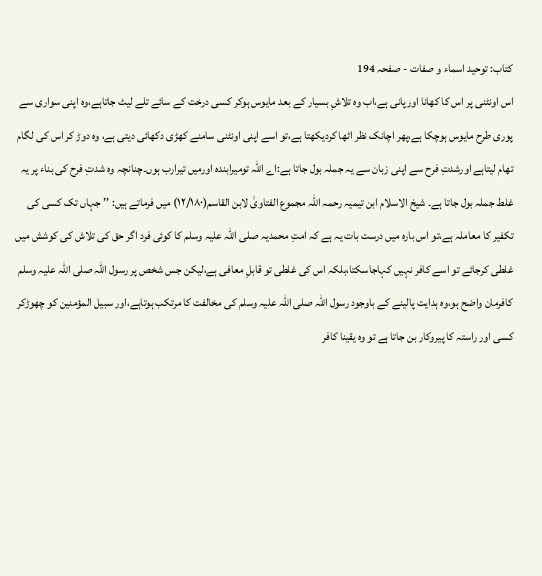کتاب: توحید اسماء و صفات - صفحہ 194
اس اونٹنی پر اس کا کھانا اورپانی ہے،اب وہ تلاشِ بسیار کے بعد مایوس ہوکر کسی درخت کے سائے تلے لیٹ جاتاہے،وہ اپنی سواری سے پوری طرح مایوس ہوچکا ہے،پھر اچانک نظر اٹھا کردیکھتا ہے،تو اسے اپنی اونٹنی سامنے کھڑی دکھائی دیتی ہے، وہ دوڑ کر اس کی لگام تھام لیتاہے اورشدتِ فرح سے اپنی زبان سے یہ جملہ بول جاتا ہے:اے اللہ تومیرابندہ اورمیں تیرارب ہوں۔چنانچہ وہ شدتِ فرح کی بناء پر یہ غلط جملہ بول جاتا ہے۔ شیخ الاسلام ابن تیمیہ رحمہ اللہ مجموع الفتاویٰ لابن القاسم(۱۲/۱۸۰) میں فرماتے ہیں: ’’ جہاں تک کسی کی تکفیر کا معاملہ ہے،تو اس بارہ میں درست بات یہ ہے کہ امتِ محمدیہ صلی اللہ علیہ وسلم کا کوئی فرد اگر حق کی تلاش کی کوشش میں غلطی کرجائے تو اسے کافر نہیں کہاجاسکتا،بلکہ اس کی غلطی تو قابلِ معافی ہے،لیکن جس شخص پر رسول اللہ صلی اللہ علیہ وسلم کافرمان واضح ہو،وہ ہدایت پالینے کے باوجود رسول اللہ صلی اللہ علیہ وسلم کی مخالفت کا مرتکب ہوتاہے،اور سبیل المؤمنین کو چھوڑکر کسی اور راستہ کا پیروکار بن جاتا ہے تو وہ یقینا کافر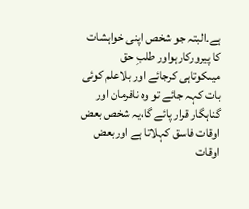ہے۔البتہ جو شخص اپنی خواہشات کا پیرورکارہواور طلبِ حق میںکوتاہی کرجائے اور بلاعلم کوئی بات کہہ جائے تو وہ نافرمان اور گناہگار قرار پائے گا،یہ شخص بعض اوقات فاسق کہلاتا ہے اوربعض اوقات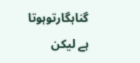گناہگارتوہوتا ہے لیکن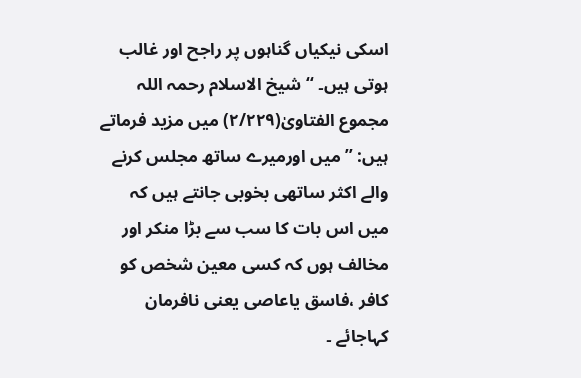اسکی نیکیاں گناہوں پر راجح اور غالب ہوتی ہیں۔ ‘‘ شیخ الاسلام رحمہ اللہ مجموع الفتاویٰ(۲/۲۲۹) میں مزید فرماتے ہیں: ’’ میں اورمیرے ساتھ مجلس کرنے والے اکثر ساتھی بخوبی جانتے ہیں کہ میں اس بات کا سب سے بڑا منکر اور مخالف ہوں کہ کسی معین شخص کو کافر ،فاسق یاعاصی یعنی نافرمان کہاجائے ۔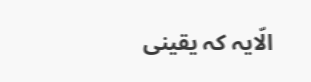الّایہ کہ یقینی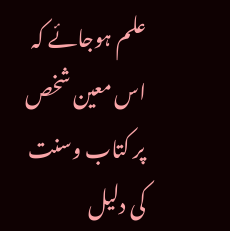علم ہوجائے کہ اس معین شخص پر کتاب وسنت کی دلیل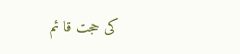کی حجت قا ئم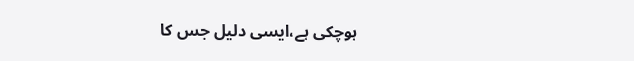ہوچکی ہے،ایسی دلیل جس کا